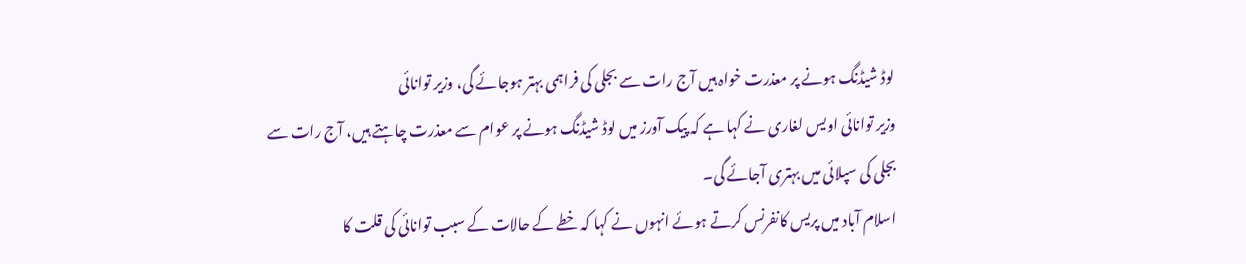لوڈ شیڈنگ ہونے پر معذرت خواہ ہیں آج رات سے بجلی کی فراہمی بہتر ہوجائے گی، وزیر توانائی
وزیر توانائی اویس لغاری نے کہا ہے کہ پیک آورز میں لوڈ شیڈنگ ہونے پر عوام سے معذرت چاہتے ہیں، آج رات سے بجلی کی سپلائی میں بہتری آجائے گی۔
اسلام آباد میں پریس کانفرنس کرتے ہوئے انہوں نے کہا کہ خطے کے حالات کے سبب توانائی کی قلت کا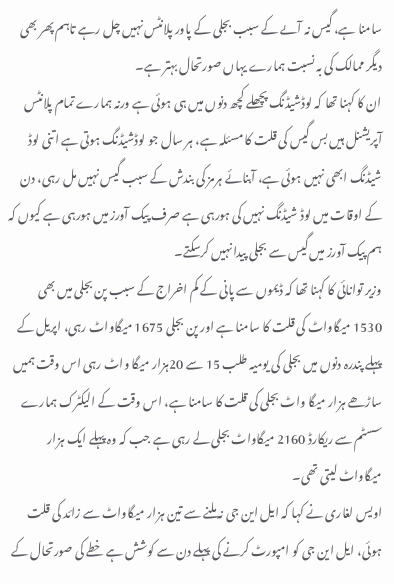سامنا ہے، گیس نہ آںے کے سبب بجلی کے پاور پلانٹس نہیں چل رہے تاہم پھر بھی دیگر ممالک کی بہ نسبت ہمارے یہاں صورتحال بہتر ہے۔
ان کا کہنا تھا کہ لوڈشیڈنگ پچھلے کچھ دنوں میں ہی ہوئی ہے ورنہ ہمارے تمام پلانٹس آپریشنل ہیں بس گیس کی قلت کا مسئلہ ہے، ہر سال جو لوڈشیڈنگ ہوتی ہے اتنی لوڈ شیڈنگ ابھی نہیں ہوئی ہے، آبنائے ہرمز کی بندش کے سبب گیس نہیں مل رہی، دن کے اوقات میں لوڈ شیڈنگ نہیں کی ہورہی ہے صرف پیک آورز میں ہورہی ہے کیوں کہ ہم پیک آورز میں گیس سے بجلی پیدا نہیں کرسکتے۔
وزیر توانائی کا کہنا تھا کہ ڈیموں سے پانی کے کم اخراج کے سبب پن بجلی میں بھی 1530 میگاواٹ کی قلت کا سامنا ہے اور پن بجلی 1675 میگاواٹ رہی، اپریل کے پہلے پندرہ دنوں میں بجلی کی یومیہ طلب 15 سے 20ہزار میگا واٹ رہی اس وقت ہمیں ساڑھے ہزار میگا واٹ بجلی کی قلت کا سامنا ہے، اس وقت کے الیکٹرک ہمارے سسٹم سے ریکارڈ 2160 میگاواٹ بجلی لے رہی ہے جب کہ وہ پہلے ایک ہزار میگاواٹ لیتی تھی۔
اویس لغاری نے کہا کہ ایل این جی نہ ملنے سے تین ہزار میگاواٹ سے زائد کی قلت ہوئی، ایل این جی کو امپورٹ کرنے کی پہلے دن سے کوشش ہے خطے کی صورتحال کے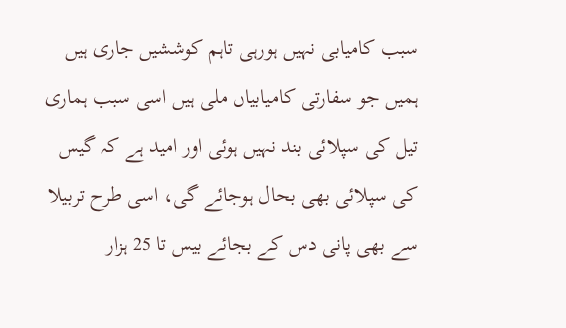سبب کامیابی نہیں ہورہی تاہم کوششیں جاری ہیں ہمیں جو سفارتی کامیابیاں ملی ہیں اسی سبب ہماری تیل کی سپلائی بند نہیں ہوئی اور امید ہے کہ گیس کی سپلائی بھی بحال ہوجائے گی، اسی طرح تربیلا سے بھی پانی دس کے بجائے بیس تا 25 ہزار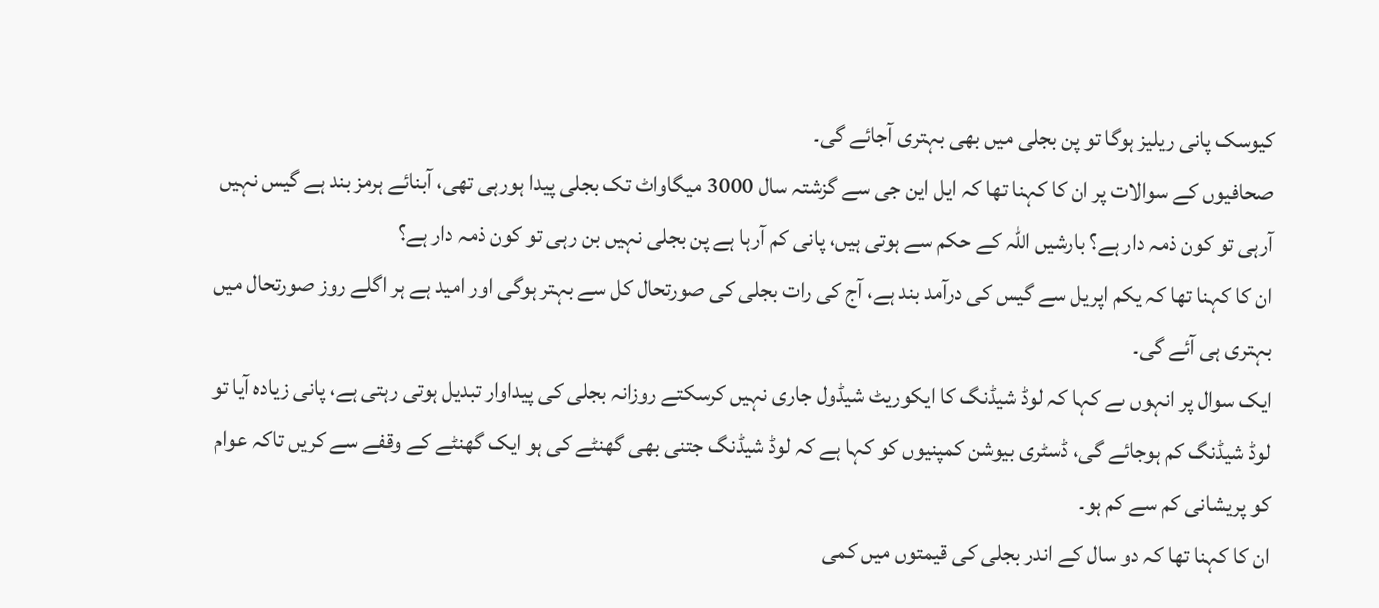کیوسک پانی ریلیز ہوگا تو پن بجلی میں بھی بہتری آجائے گی۔
صحافیوں کے سوالات پر ان کا کہنا تھا کہ ایل این جی سے گزشتہ سال 3000 میگاواٹ تک بجلی پیدا ہورہی تھی، آبنائے ہرمز بند ہے گیس نہیں آرہی تو کون ذمہ دار ہے؟ بارشیں اللہ کے حکم سے ہوتی ہیں، پانی کم آرہا ہے پن بجلی نہیں بن رہی تو کون ذمہ دار ہے؟
ان کا کہنا تھا کہ یکم اپریل سے گیس کی درآمد بند ہے، آج کی رات بجلی کی صورتحال کل سے بہتر ہوگی اور امید ہے ہر اگلے روز صورتحال میں بہتری ہی آئے گی۔
ایک سوال پر انہوں ںے کہا کہ لوڈ شیڈنگ کا ایکوریٹ شیڈول جاری نہیں کرسکتے روزانہ بجلی کی پیداوار تبدیل ہوتی رہتی ہے، پانی زیادہ آیا تو لوڈ شیڈنگ کم ہوجائے گی، ڈسٹری بیوشن کمپنیوں کو کہا ہے کہ لوڈ شیڈنگ جتنی بھی گھنٹے کی ہو ایک گھنٹے کے وقفے سے کریں تاکہ عوام کو پریشانی کم سے کم ہو۔
ان کا کہنا تھا کہ دو سال کے اندر بجلی کی قیمتوں میں کمی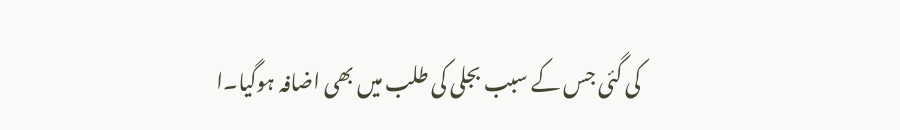کی گئی جس کے سبب بجلی کی طلب میں بھی اضافہ ہوگیا۔ا